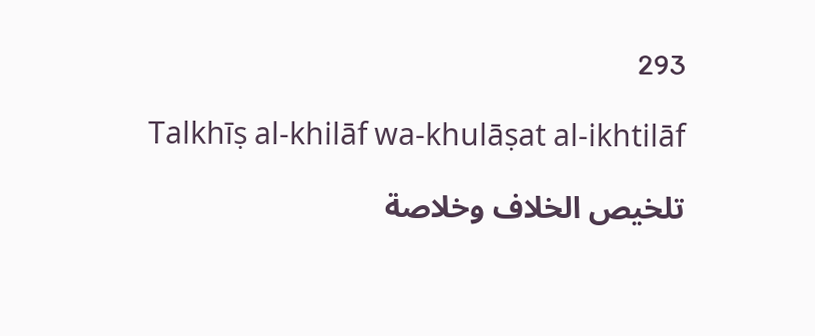293

Talkhīṣ al-khilāf wa-khulāṣat al-ikhtilāf

تلخيص الخلاف وخلاصة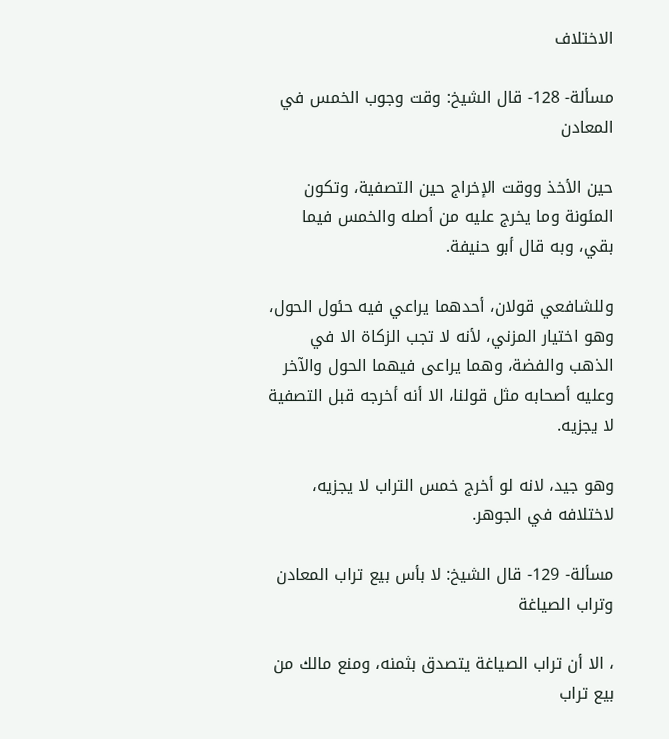الاختلاف

مسألة- 128- قال الشيخ: وقت وجوب الخمس في المعادن

حين الأخذ ووقت الإخراج حين التصفية، وتكون المئونة وما يخرج عليه من أصله والخمس فيما بقي، وبه قال أبو حنيفة.

وللشافعي قولان، أحدهما يراعي فيه حئول الحول، وهو اختيار المزني، لأنه لا تجب الزكاة الا في الذهب والفضة، وهما يراعى فيهما الحول والآخر وعليه أصحابه مثل قولنا، الا أنه أخرجه قبل التصفية لا يجزيه.

وهو جيد، لانه لو أخرج خمس التراب لا يجزيه، لاختلافه في الجوهر.

مسألة- 129- قال الشيخ: لا بأس بيع تراب المعادن وتراب الصياغة

، الا أن تراب الصياغة يتصدق بثمنه، ومنع مالك من بيع تراب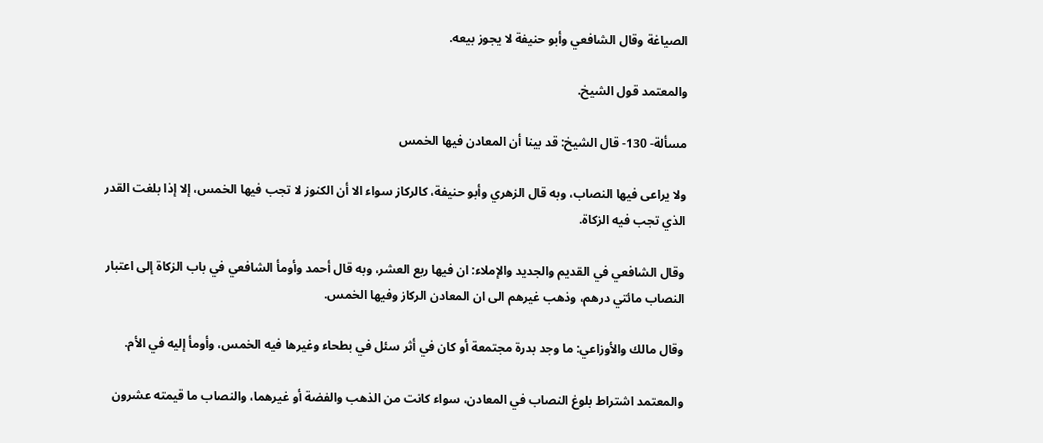الصياغة وقال الشافعي وأبو حنيفة لا يجوز بيعه.

والمعتمد قول الشيخ.

مسألة- 130- قال الشيخ: قد بينا أن المعادن فيها الخمس

ولا يراعى فيها النصاب، وبه قال الزهري وأبو حنيفة، كالركاز سواء الا أن الكنوز لا تجب فيها الخمس، إلا إذا بلغت القدر الذي تجب فيه الزكاة.

وقال الشافعي في القديم والجديد والإملاء: ان فيها ربع العشر، وبه قال أحمد وأومأ الشافعي في باب الزكاة إلى اعتبار النصاب مائتي درهم، وذهب غيرهم الى ان المعادن الركاز وفيها الخمس.

وقال مالك والأوزاعي: ما وجد بدرة مجتمعة أو كان في أثر سئل في بطحاء وغيرها فيه الخمس، وأومأ إليه في الأم.

والمعتمد اشتراط بلوغ النصاب في المعادن، سواء كانت من الذهب والفضة أو غيرهما، والنصاب ما قيمته عشرون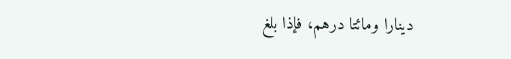دينارا ومائتا درهم، فإذا بلغ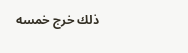ذلك خرج خمسه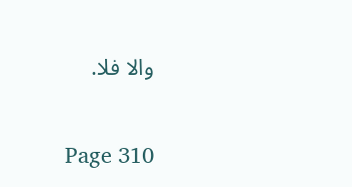والا فلا.

Page 310